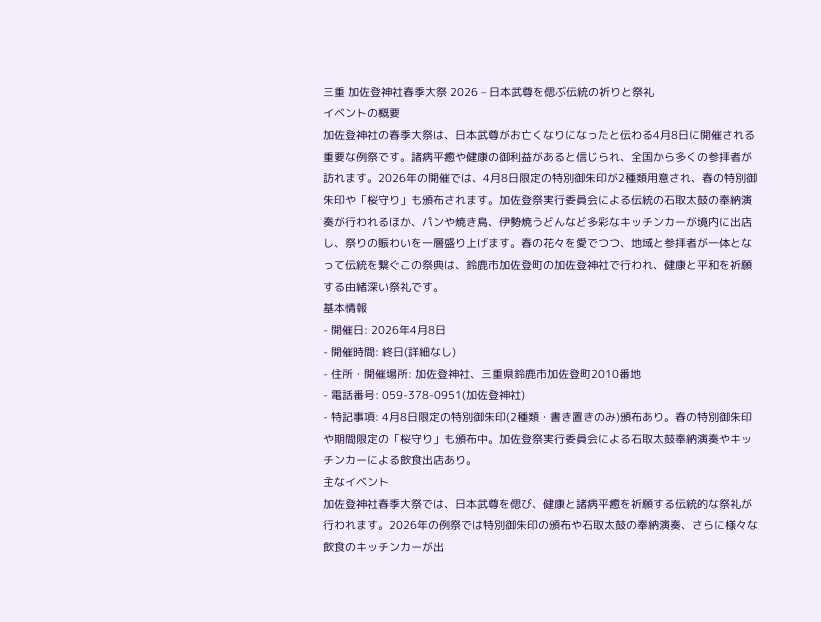三重 加佐登神社春季大祭 2026 – 日本武尊を偲ぶ伝統の祈りと祭礼
イベントの概要
加佐登神社の春季大祭は、日本武尊がお亡くなりになったと伝わる4月8日に開催される重要な例祭です。諸病平癒や健康の御利益があると信じられ、全国から多くの参拝者が訪れます。2026年の開催では、4月8日限定の特別御朱印が2種類用意され、春の特別御朱印や「桜守り」も頒布されます。加佐登祭実行委員会による伝統の石取太鼓の奉納演奏が行われるほか、パンや焼き鳥、伊勢焼うどんなど多彩なキッチンカーが境内に出店し、祭りの賑わいを一層盛り上げます。春の花々を愛でつつ、地域と参拝者が一体となって伝統を繋ぐこの祭典は、鈴鹿市加佐登町の加佐登神社で行われ、健康と平和を祈願する由緒深い祭礼です。
基本情報
- 開催日: 2026年4月8日
- 開催時間: 終日(詳細なし)
- 住所・開催場所: 加佐登神社、三重県鈴鹿市加佐登町2010番地
- 電話番号: 059-378-0951(加佐登神社)
- 特記事項: 4月8日限定の特別御朱印(2種類・書き置きのみ)頒布あり。春の特別御朱印や期間限定の「桜守り」も頒布中。加佐登祭実行委員会による石取太鼓奉納演奏やキッチンカーによる飲食出店あり。
主なイベント
加佐登神社春季大祭では、日本武尊を偲び、健康と諸病平癒を祈願する伝統的な祭礼が行われます。2026年の例祭では特別御朱印の頒布や石取太鼓の奉納演奏、さらに様々な飲食のキッチンカーが出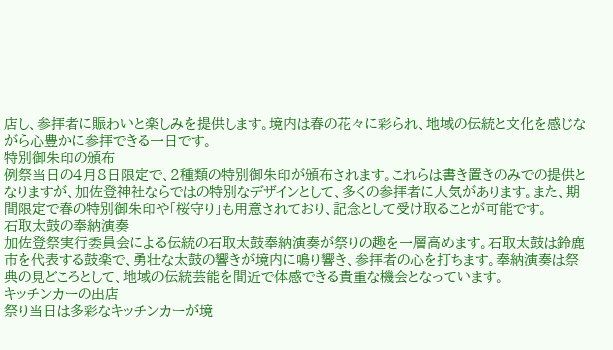店し、参拝者に賑わいと楽しみを提供します。境内は春の花々に彩られ、地域の伝統と文化を感じながら心豊かに参拝できる一日です。
特別御朱印の頒布
例祭当日の4月8日限定で、2種類の特別御朱印が頒布されます。これらは書き置きのみでの提供となりますが、加佐登神社ならではの特別なデザインとして、多くの参拝者に人気があります。また、期間限定で春の特別御朱印や「桜守り」も用意されており、記念として受け取ることが可能です。
石取太鼓の奉納演奏
加佐登祭実行委員会による伝統の石取太鼓奉納演奏が祭りの趣を一層高めます。石取太鼓は鈴鹿市を代表する鼓楽で、勇壮な太鼓の響きが境内に鳴り響き、参拝者の心を打ちます。奉納演奏は祭典の見どころとして、地域の伝統芸能を間近で体感できる貴重な機会となっています。
キッチンカーの出店
祭り当日は多彩なキッチンカーが境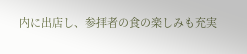内に出店し、参拝者の食の楽しみも充実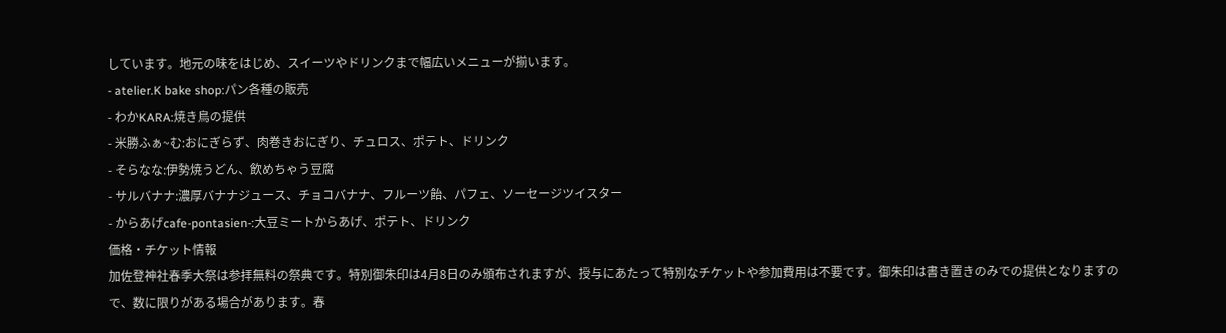しています。地元の味をはじめ、スイーツやドリンクまで幅広いメニューが揃います。
- atelier.K bake shop:パン各種の販売
- わかKARA:焼き鳥の提供
- 米勝ふぁ~む:おにぎらず、肉巻きおにぎり、チュロス、ポテト、ドリンク
- そらなな:伊勢焼うどん、飲めちゃう豆腐
- サルバナナ:濃厚バナナジュース、チョコバナナ、フルーツ飴、パフェ、ソーセージツイスター
- からあげcafe-pontasien-:大豆ミートからあげ、ポテト、ドリンク
価格・チケット情報
加佐登神社春季大祭は参拝無料の祭典です。特別御朱印は4月8日のみ頒布されますが、授与にあたって特別なチケットや参加費用は不要です。御朱印は書き置きのみでの提供となりますので、数に限りがある場合があります。春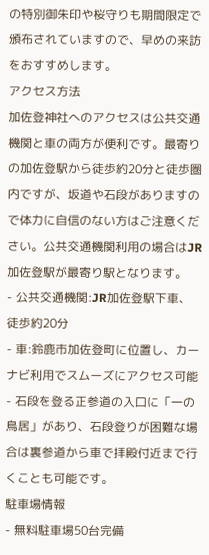の特別御朱印や桜守りも期間限定で頒布されていますので、早めの来訪をおすすめします。
アクセス方法
加佐登神社へのアクセスは公共交通機関と車の両方が便利です。最寄りの加佐登駅から徒歩約20分と徒歩圏内ですが、坂道や石段がありますので体力に自信のない方はご注意ください。公共交通機関利用の場合はJR加佐登駅が最寄り駅となります。
- 公共交通機関:JR加佐登駅下車、徒歩約20分
- 車:鈴鹿市加佐登町に位置し、カーナビ利用でスムーズにアクセス可能
- 石段を登る正参道の入口に「一の鳥居」があり、石段登りが困難な場合は裏参道から車で拝殿付近まで行くことも可能です。
駐車場情報
- 無料駐車場50台完備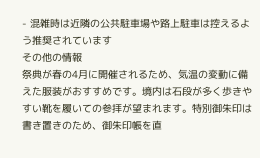- 混雑時は近隣の公共駐車場や路上駐車は控えるよう推奨されています
その他の情報
祭典が春の4月に開催されるため、気温の変動に備えた服装がおすすめです。境内は石段が多く歩きやすい靴を履いての参拝が望まれます。特別御朱印は書き置きのため、御朱印帳を直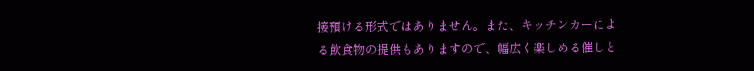接預ける形式ではありません。また、キッチンカーによる飲食物の提供もありますので、幅広く楽しめる催しと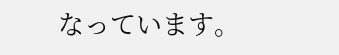なっています。